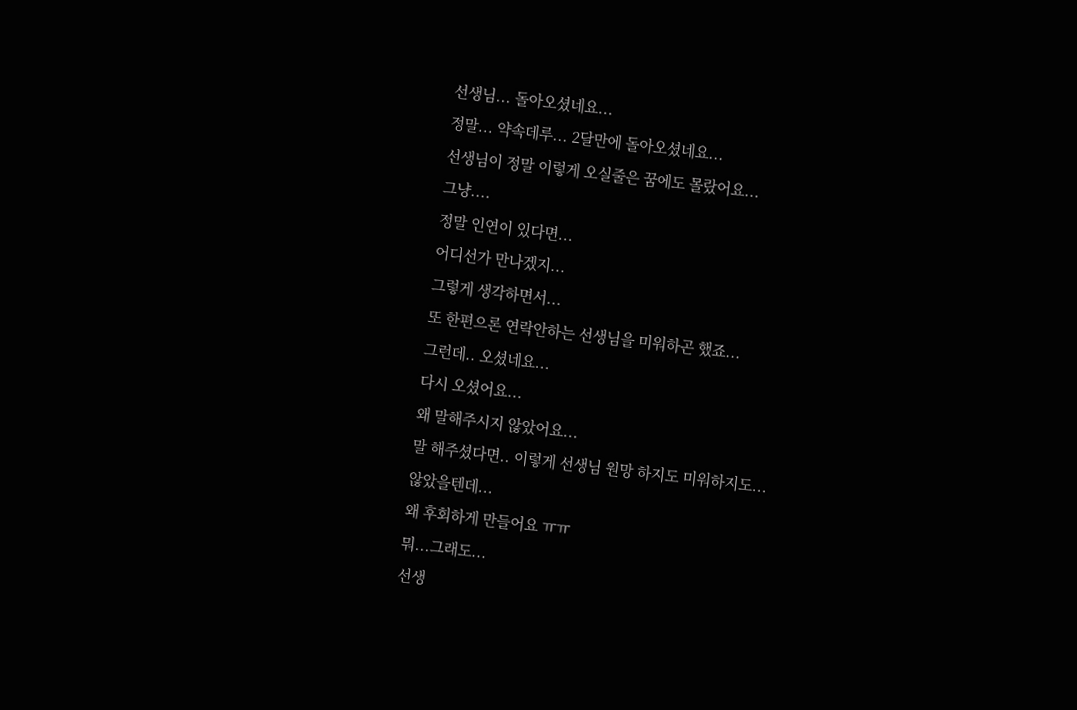선생님... 돌아오셨네요...
정말... 약속데루... 2달만에 돌아오셨네요...
선생님이 정말 이렇게 오실줄은 꿈에도 몰랐어요...
그냥....
정말 인연이 있다면...
어디선가 만나겠지...
그렇게 생각하면서...
또 한편으론 연락안하는 선생님을 미워하곤 했죠...
그런데.. 오셨네요...
다시 오셨어요...
왜 말해주시지 않았어요...
말 해주셨다면.. 이렇게 선생님 원망 하지도 미워하지도...
않았을텐데...
왜 후회하게 만들어요 ㅠㅠ
뭐...그래도...
선생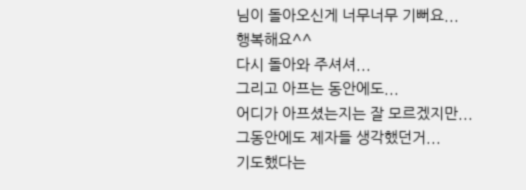님이 돌아오신게 너무너무 기뻐요...
행복해요^^
다시 돌아와 주셔셔...
그리고 아프는 동안에도...
어디가 아프셨는지는 잘 모르겠지만...
그동안에도 제자들 생각했던거...
기도했다는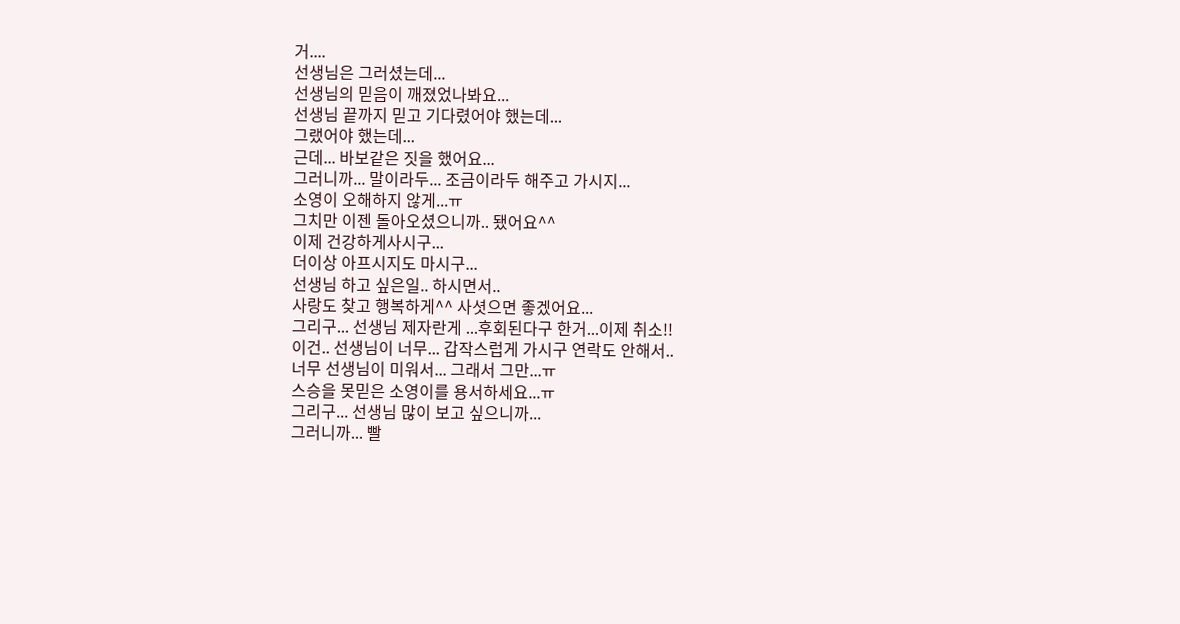거....
선생님은 그러셨는데...
선생님의 믿음이 깨졌었나봐요...
선생님 끝까지 믿고 기다렸어야 했는데...
그랬어야 했는데...
근데... 바보같은 짓을 했어요...
그러니까... 말이라두... 조금이라두 해주고 가시지...
소영이 오해하지 않게...ㅠ
그치만 이젠 돌아오셨으니까.. 됐어요^^
이제 건강하게사시구...
더이상 아프시지도 마시구...
선생님 하고 싶은일.. 하시면서..
사랑도 찾고 행복하게^^ 사셧으면 좋겠어요...
그리구... 선생님 제자란게 ...후회된다구 한거...이제 취소!!
이건.. 선생님이 너무... 갑작스럽게 가시구 연락도 안해서..
너무 선생님이 미워서... 그래서 그만...ㅠ
스승을 못믿은 소영이를 용서하세요...ㅠ
그리구... 선생님 많이 보고 싶으니까...
그러니까... 빨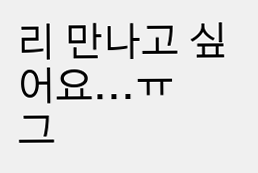리 만나고 싶어요...ㅠ
그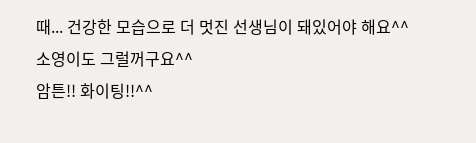때... 건강한 모습으로 더 멋진 선생님이 돼있어야 해요^^
소영이도 그럴꺼구요^^
암튼!! 화이팅!!^^